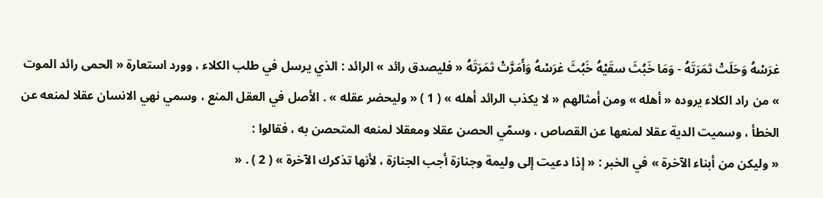غرَسْهُ وَحَلَتْ ثمَرَتَهُ - وَمَا خَبُثَ سقَيْهُ خَبُثَ غرَسْهُ وَأَمَرَّتْ ثمَرَتَهُ « فليصدق رائد » الرائد : الذي يرسل في طلب الكلاء ، وورد استعارة « الحمى رائد الموت » من راد الكلاء يروده « أهله » ومن أمثالهم « لا يكذب الرائد أهله » ( 1 ) « وليحضر عقله » . الأصل في العقل المنع ، وسمي نهي الانسان عقلا لمنعه عن الخطأ ، وسميت الدية عقلا لمنعها عن القصاص ، وسمّي الحصن عقلا ومعقلا لمنعه المتحصن به ، فقالوا :
« وليكن من أبناء الآخرة » في الخبر : « إذا دعيت إلى وليمة وجنازة أجب الجنازة ، لأنها تذكرك الآخرة » ( 2 ) . «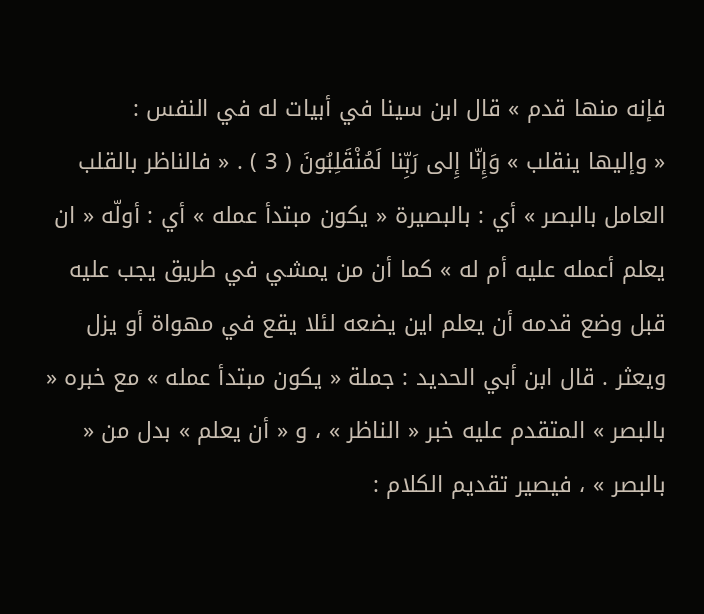فإنه منها قدم » قال ابن سينا في أبيات له في النفس :
« وإليها ينقلب » وَإِنّا إِلى رَبِّنا لَمُنْقَلِبُونَ ( 3 ) . « فالناظر بالقلب العامل بالبصر » أي : بالبصيرة « يكون مبتدأ عمله » أي : أولّه « ان يعلم أعمله عليه أم له » كما أن من يمشي في طريق يجب عليه قبل وضع قدمه أن يعلم اين يضعه لئلا يقع في مهواة أو يزل ويعثر . قال ابن أبي الحديد : جملة « يكون مبتدأ عمله » مع خبره « بالبصر » المتقدم عليه خبر « الناظر » ، و « أن يعلم » بدل من « بالبصر » ، فيصير تقديم الكلام :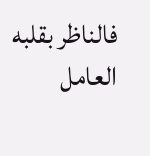فالناظر بقلبه العامل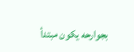بجوارحه يكون مبتدأ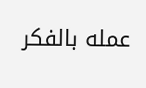عمله بالفكر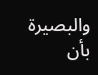والبصيرة بأن